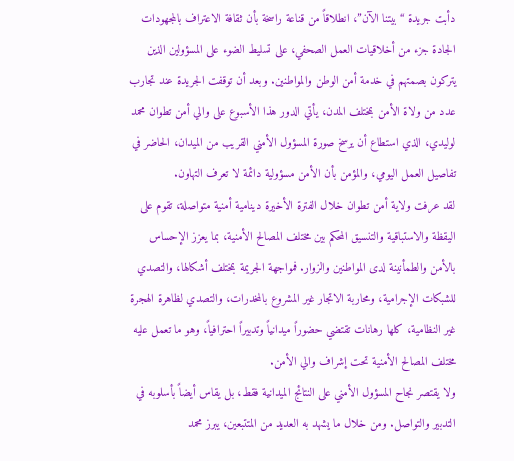دأبت جريدة “بيتنا الآن”، انطلاقاً من قناعة راسخة بأن ثقافة الاعتراف بالمجهودات الجادة جزء من أخلاقيات العمل الصحفي، على تسليط الضوء على المسؤولين الذين يتركون بصمتهم في خدمة أمن الوطن والمواطنين. وبعد أن توقفت الجريدة عند تجارب عدد من ولاة الأمن بمختلف المدن، يأتي الدور هذا الأسبوع على والي أمن تطوان محمد لوليدي، الذي استطاع أن يرسخ صورة المسؤول الأمني القريب من الميدان، الحاضر في تفاصيل العمل اليومي، والمؤمن بأن الأمن مسؤولية دائمة لا تعرف التهاون.
لقد عرفت ولاية أمن تطوان خلال الفترة الأخيرة دينامية أمنية متواصلة، تقوم على اليقظة والاستباقية والتنسيق المحكم بين مختلف المصالح الأمنية، بما يعزز الإحساس بالأمن والطمأنينة لدى المواطنين والزوار. فمواجهة الجريمة بمختلف أشكالها، والتصدي للشبكات الإجرامية، ومحاربة الاتجار غير المشروع بالمخدرات، والتصدي لظاهرة الهجرة غير النظامية، كلها رهانات تقتضي حضوراً ميدانياً وتدبيراً احترافياً، وهو ما تعمل عليه مختلف المصالح الأمنية تحت إشراف والي الأمن.
ولا يقتصر نجاح المسؤول الأمني على النتائج الميدانية فقط، بل يقاس أيضاً بأسلوبه في التدبير والتواصل. ومن خلال ما يشهد به العديد من المتتبعين، يبرز محمد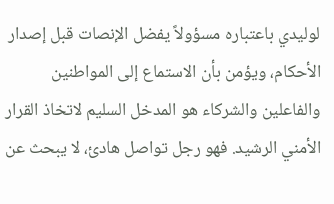لوليدي باعتباره مسؤولاً يفضل الإنصات قبل إصدار الأحكام، ويؤمن بأن الاستماع إلى المواطنين والفاعلين والشركاء هو المدخل السليم لاتخاذ القرار الأمني الرشيد. فهو رجل تواصل هادئ، لا يبحث عن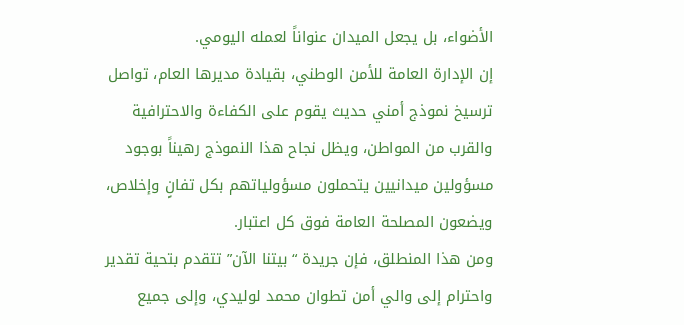الأضواء، بل يجعل الميدان عنواناً لعمله اليومي.
إن الإدارة العامة للأمن الوطني، بقيادة مديرها العام، تواصل ترسيخ نموذج أمني حديث يقوم على الكفاءة والاحترافية والقرب من المواطن، ويظل نجاح هذا النموذج رهيناً بوجود مسؤولين ميدانيين يتحملون مسؤولياتهم بكل تفانٍ وإخلاص، ويضعون المصلحة العامة فوق كل اعتبار.
ومن هذا المنطلق، فإن جريدة “بيتنا الآن” تتقدم بتحية تقدير واحترام إلى والي أمن تطوان محمد لوليدي، وإلى جميع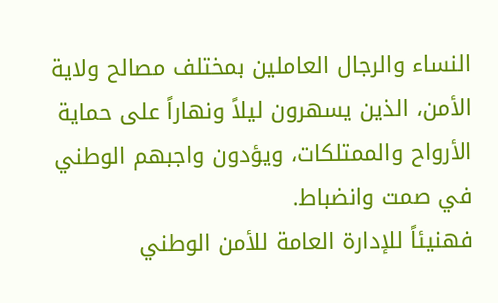النساء والرجال العاملين بمختلف مصالح ولاية الأمن، الذين يسهرون ليلاً ونهاراً على حماية الأرواح والممتلكات، ويؤدون واجبهم الوطني في صمت وانضباط.
فهنيئاً للإدارة العامة للأمن الوطني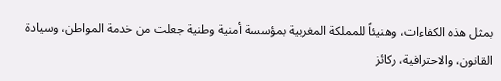بمثل هذه الكفاءات، وهنيئاً للمملكة المغربية بمؤسسة أمنية وطنية جعلت من خدمة المواطن، وسيادة القانون، والاحترافية، ركائز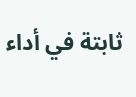ثابتة في أداء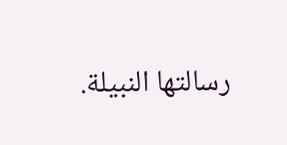رسالتها النبيلة.